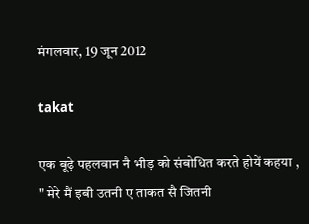मंगलवार, 19 जून 2012

takat

एक बूढ़े पहलवान नै भीड़ को संबोधित करते होयें कहया ,
" मेरे मैं इबी उतनी ए ताकत सै जितनी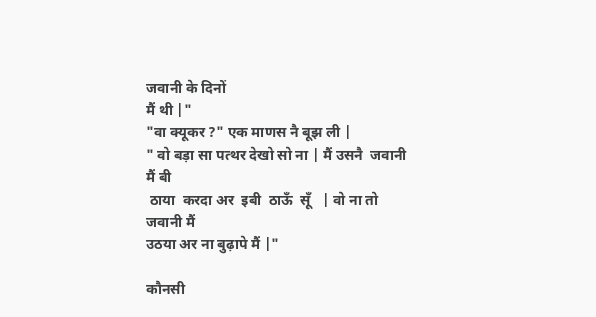जवानी के दिनों
मैं थी |"
"वा क्यूकर ?" एक माणस नै बूझ ली |
" वो बड़ा सा पत्थर देखो सो ना | मैं उसनै  जवानी मैं बी
 ठाया  करदा अर  इबी  ठाऊँ  सूँ   | वो ना तो  जवानी मैं
उठया अर ना बुढ़ापे मैं |"

कौनसी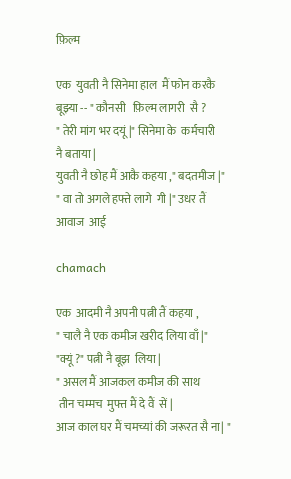फ़िल्म

एक  युवती नै सिनेमा हाल  मैं फोन करकै
बूझ्या -- " कौनसी   फ़िल्म लागरी  सै ?
" तेरी मांग भर दयूं |" सिनेमा के  कर्मचारी
नै बताया |
युवती नै छोह मैं आकै कहया ," बदतमीज |"
" वा तो अगले हफ्ते लागे  गी |" उधर तैं
आवाज  आई

chamach

एक  आदमी नै अपनी पत्नी तैं कहया ,
" चालै नै एक कमीज खरीद लिया वाँ |"
"क्यूं ?" पत्नी नै बूझ  लिया |
" असल मैं आजकल कमीज की साथ
 तीन चम्मच  मुफ्त मैं दे वैं  सें |
आज काल घर मैं चमच्यां की जरूरत सै ना| "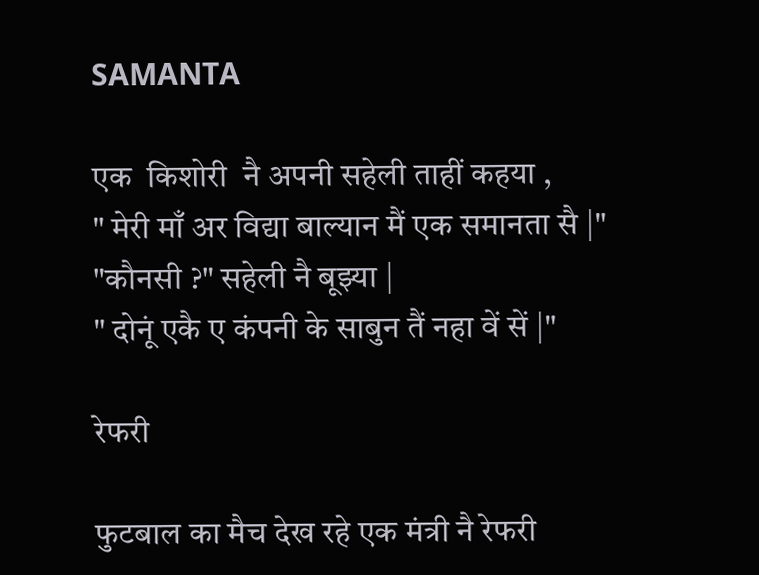SAMANTA

एक  किशोरी  नै अपनी सहेली ताहीं कहया ,
" मेरी माँ अर विद्या बाल्यान मैं एक समानता सै |"
"कौनसी ?" सहेली नै बूझ्या |
" दोनूं एकै ए कंपनी के साबुन तैं नहा वें सें |"

रेफरी

फुटबाल का मैच देख रहे एक मंत्री नै रेफरी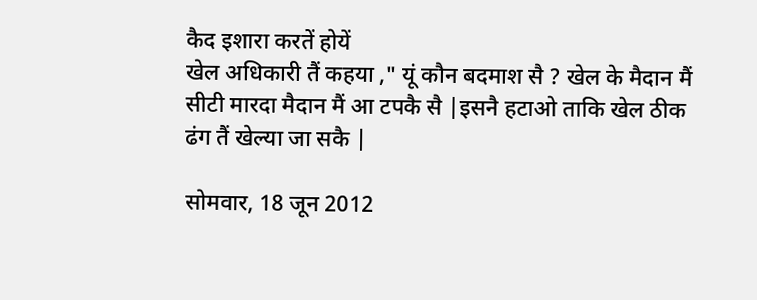कैद इशारा करतें होयें
खेल अधिकारी तैं कहया ," यूं कौन बदमाश सै ? खेल के मैदान मैं
सीटी मारदा मैदान मैं आ टपकै सै |इसनै हटाओ ताकि खेल ठीक
ढंग तैं खेल्या जा सकै |

सोमवार, 18 जून 2012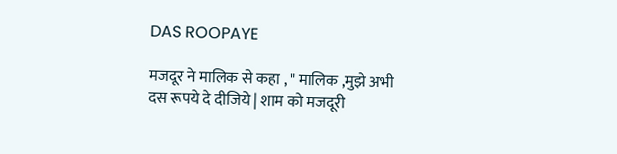DAS ROOPAYE

मजदूर ने मालिक से कहा , " मालिक ,मुझे अभी दस रूपये दे दीजिये | शाम को मजदूरी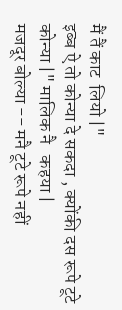मैं तैं काट  लियो |"
इब्ब ऐ तो कोन्या दे सकदा , क्योंकी दस रूपे टूटे कोन्या |" मालिक नै   कहया |
मजदूर बोल्या -- मनै टूटे रूपे नहीं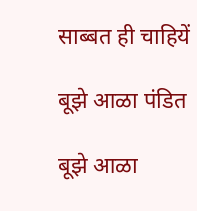साब्बत ही चाहियें

बूझे आळा पंडित

बूझे आळा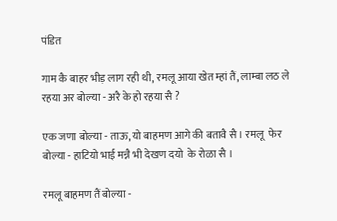पंडित

गाम कै बाहर भीड़ लाग रही थी, रमलू आया खेत म्हां तैं, लाम्बा लठ ले रहया अर बोल्या - अरै के हो रहया सै ?

एक जणा बोल्या - ताऊ, यो बाहमण आगे की बतावै सै । रमलू  फेर बोल्या - हाटियो भाई मन्नै भी देखण दयो  के रोळा सै ।

रमलू बाहमण तैं बोल्या -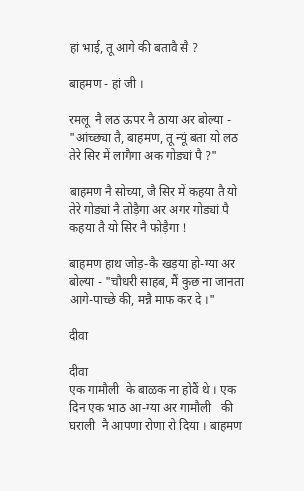हां भाई, तू आगे की बतावै सै ?

बाहमण - हां जी ।

रमलू  नै लठ ऊपर नै ठाया अर बोल्या - "आंच्छ्या तै, बाहमण, तू न्यूं बता यो लठ तेरे सिर में लागैगा अक गोड्यां पै ?"

बाहमण नै सोच्या, जै सिर में कहया तै यो तेरे गोड्यां नै तोड़ैगा अर अगर गोड्यां पै कहया तै यो सिर नै फोड़ैगा !

बाहमण हाथ जोड़-कै खड़या हो-ग्या अर बोल्या - "चौधरी साहब, मैं कुछ ना जानता आगे-पाच्छे की, मन्नै माफ कर दे ।"

दीवा

दीवा
एक गामौली  के बाळक ना होवैं थे । एक दिन एक भाठ आ-ग्या अर गामौली   की घराली  नै आपणा रोणा रो दिया । बाहमण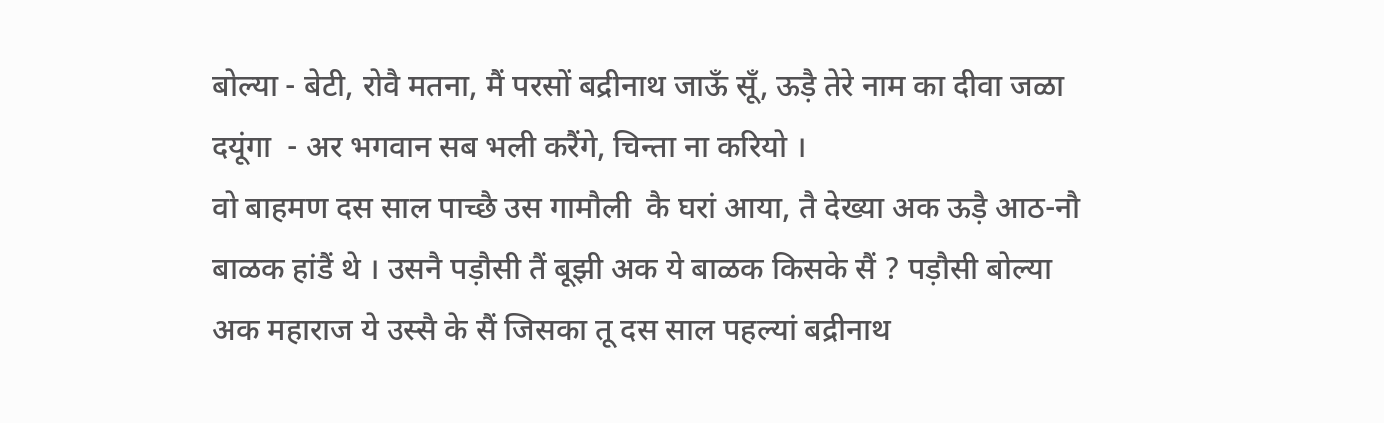बोल्या - बेटी, रोवै मतना, मैं परसों बद्रीनाथ जाऊँ सूँ, ऊड़ै तेरे नाम का दीवा जळा  दयूंगा  - अर भगवान सब भली करैंगे, चिन्ता ना करियो ।
वो बाहमण दस साल पाच्छै उस गामौली  कै घरां आया, तै देख्या अक ऊड़ै आठ-नौ बाळक हांडैं थे । उसनै पड़ौसी तैं बूझी अक ये बाळक किसके सैं ? पड़ौसी बोल्या अक महाराज ये उस्सै के सैं जिसका तू दस साल पहल्यां बद्रीनाथ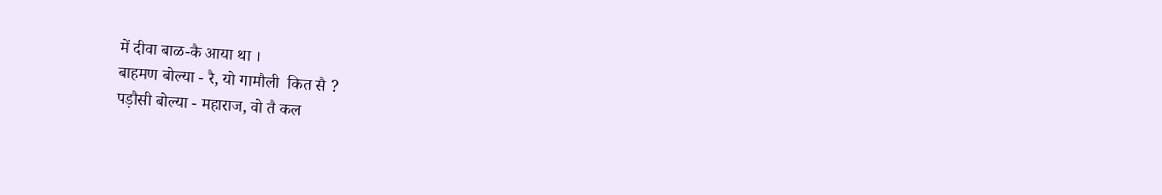में दीवा बाळ-कै आया था ।
बाहमण बोल्या - रै, यो गामौली  कित सै ?
पड़ौसी बोल्या - महाराज, वो तै कल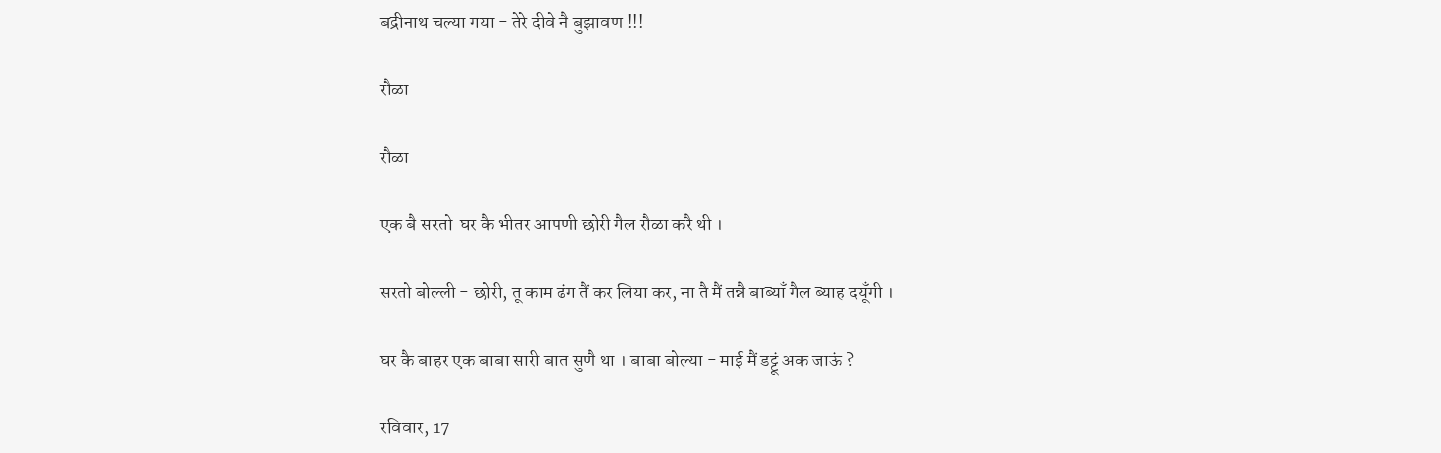बद्रीनाथ चल्या गया - तेरे दीवे नै बुझावण !!!

रौळा

रौळा

एक बै सरतो  घर कै भीतर आपणी छोरी गैल रौळा करै थी ।

सरतो बोल्ली - छोरी, तू काम ढंग तैं कर लिया कर, ना तै मैं तन्नै बाब्याँ गैल ब्याह दयूँगी ।

घर कै बाहर एक बाबा सारी बात सुणै था । बाबा बोल्या - माई मैं डट्टूं अक जाऊं ?

रविवार, 17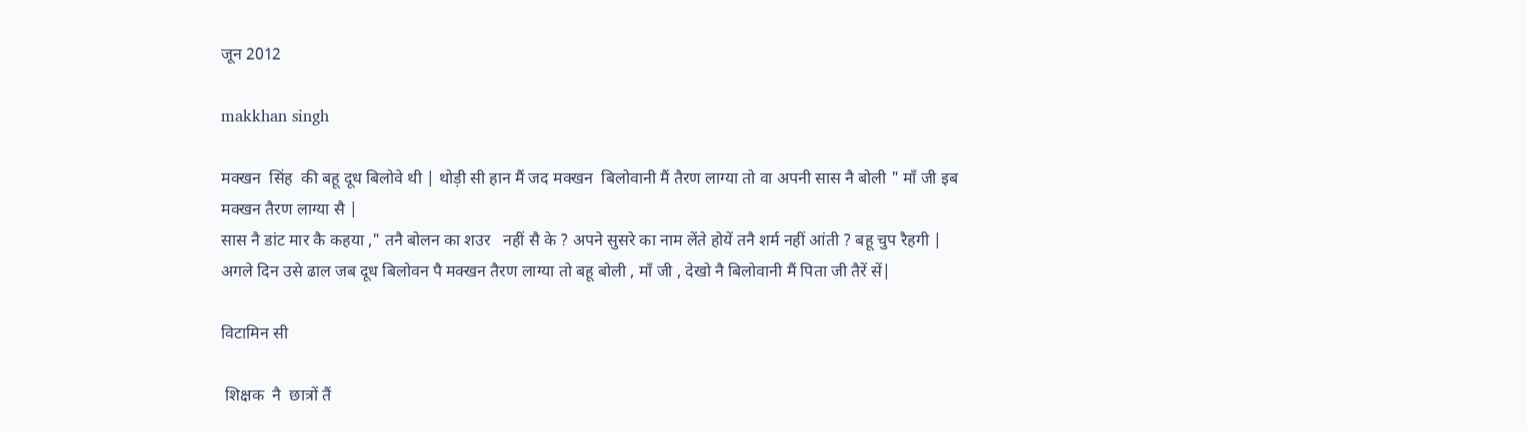जून 2012

makkhan singh

मक्खन  सिंह  की बहू दूध बिलोवे थी | थोड़ी सी हान मैं जद मक्खन  बिलोवानी मैं तैरण लाग्या तो वा अपनी सास नै बोली " माँ जी इब मक्खन तैरण लाग्या सै |
सास नै डांट मार कै कहया ," तनै बोलन का शउर   नहीं सै के ? अपने सुसरे का नाम लेंते होयें तनै शर्म नहीं आंती ? बहू चुप रैहगी | अगले दिन उसे ढाल जब दूध बिलोवन पै मक्खन तैरण लाग्या तो बहू बोली , माँ जी , देखो नै बिलोवानी मैं पिता जी तैरें सें|

विटामिन सी

 शिक्षक  नै  छात्रों तैं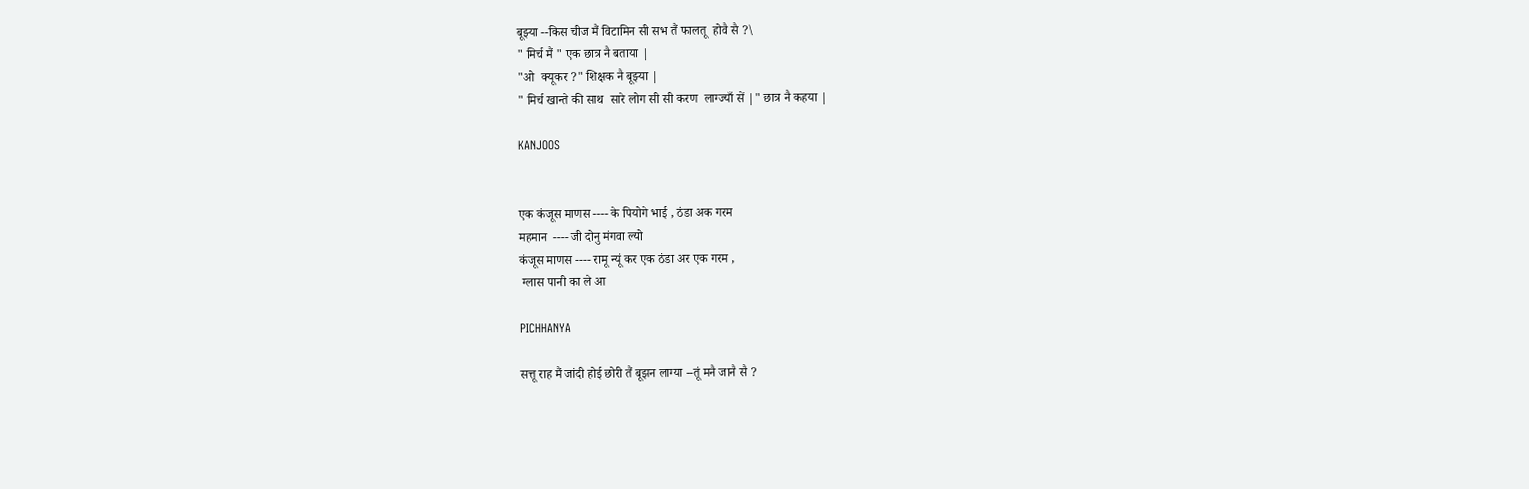बूझ्या --किस चीज मैं विटामिन सी सभ तैं फालतू  होवै सै ?\
" मिर्च मैं " एक छात्र नै बताया |
"ओ  क्यूकर ?" शिक्षक नै बूझ्या |
" मिर्च खान्ते की साथ  सारे लोग सी सी करण  लाग्ज्याँ सें |" छात्र नै कहया |

KANJOOS


एक कंजूस माणस ---- के पियोगे भाई , ठंडा अक गरम
महमान  ---- जी दोनु मंगवा ल्यो
कंजूस माणस ---- रामू न्यूं कर एक ठंडा अर एक गरम ,
 ग्लास पानी का ले आ

PICHHANYA

सत्तू राह मैं जांदी होई छोरी तैं बूझन लाग्या --तूं मनै जानै सै ?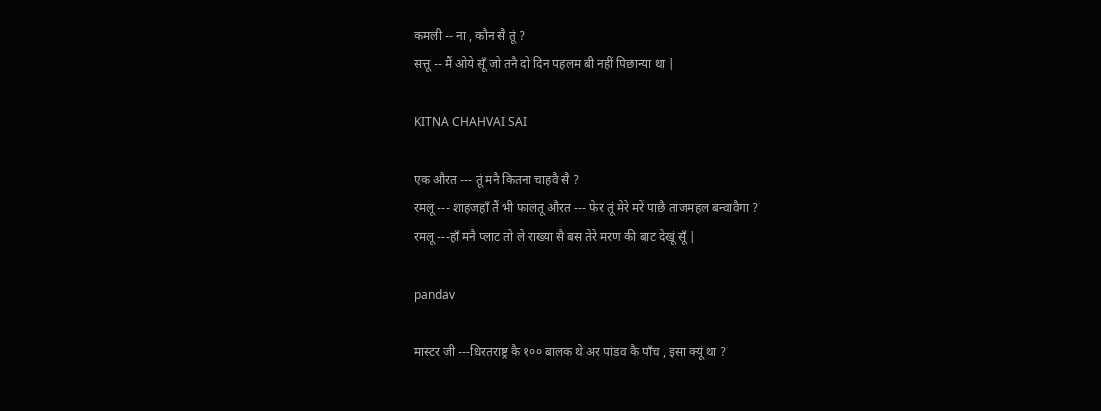कमली -- ना , कौन सै तूं ?
सत्तू -- मैं ओये सूँ जो तनै दो दिन पहलम बी नहीं पिछान्या था |

KITNA CHAHVAI SAI

एक औरत --- तूं मनै कितना चाहवै सै ?
रमलू --- शाहजहाँ तैं भी फालतू औरत --- फेर तूं मेरे मरें पाछै ताजमहल बन्वावैगा ?
रमलू ---हाँ मनै प्लाट तो ले राख्या सै बस तेरे मरण की बाट देखूं सूँ |

pandav

मास्टर जी ---धिरतराष्ट्र कै १०० बालक थे अर पांडव कै पाँच , इसा क्यूं था ?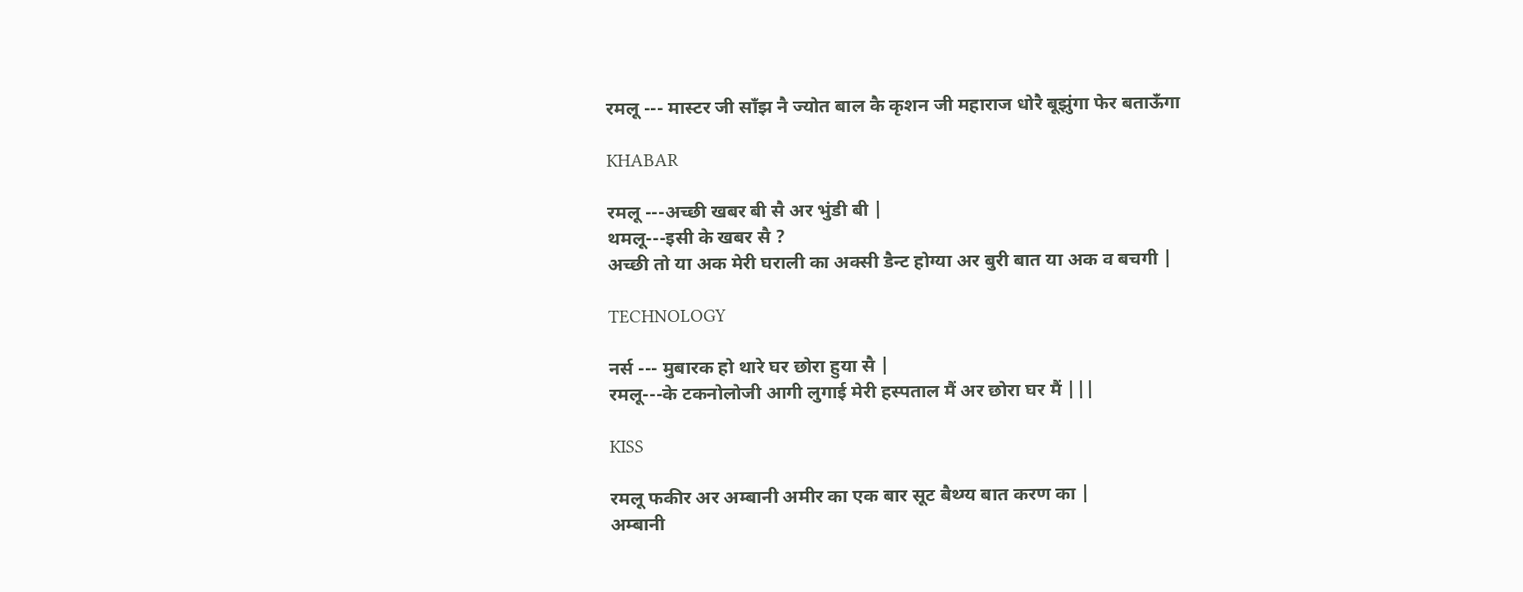रमलू --- मास्टर जी साँझ नै ज्योत बाल कै कृशन जी महाराज धोरै बूझुंगा फेर बताऊँगा

KHABAR

रमलू ---अच्छी खबर बी सै अर भुंडी बी |
थमलू---इसी के खबर सै ?
अच्छी तो या अक मेरी घराली का अक्सी डैन्ट होग्या अर बुरी बात या अक व बचगी |

TECHNOLOGY

नर्स --- मुबारक हो थारे घर छोरा हुया सै |
रमलू---के टकनोलोजी आगी लुगाई मेरी हस्पताल मैं अर छोरा घर मैं |||

KISS

रमलू फकीर अर अम्बानी अमीर का एक बार सूट बैथ्ग्य बात करण का |
अम्बानी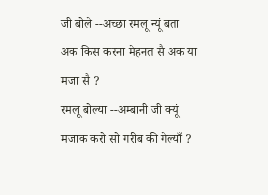जी बोले --अच्छा रमलू न्यूं बता अक किस करना मेहनत सै अक या मजा सै ?
रमलू बोल्या --अम्बानी जी क्यूं मजाक करो सो गरीब की गेल्याँ ?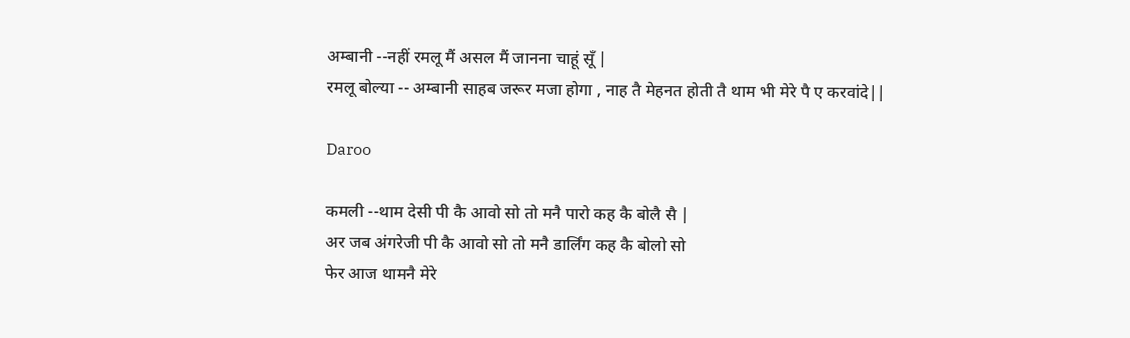अम्बानी --नहीं रमलू मैं असल मैं जानना चाहूं सूँ |
रमलू बोल्या -- अम्बानी साहब जरूर मजा होगा , नाह तै मेहनत होती तै थाम भी मेरे पै ए करवांदे||

Daroo

कमली --थाम देसी पी कै आवो सो तो मनै पारो कह कै बोलै सै |
अर जब अंगरेजी पी कै आवो सो तो मनै डार्लिंग कह कै बोलो सो
फेर आज थामनै मेरे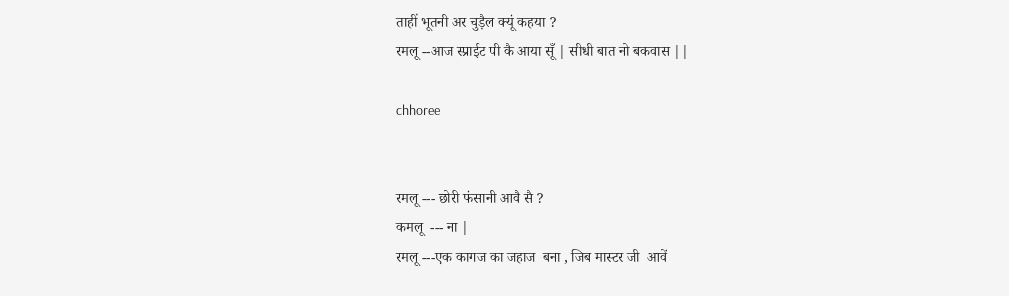ताहीं भूतनी अर चुड़ैल क्यूं कहया ?
रमलू --आज स्प्राईट पी कै आया सूँ | सीधी बात नो बकवास ||

chhoree


रमलू --- छोरी फंसानी आवै सै ?
कमलू  --- ना |
रमलू ---एक कागज का जहाज  बना , जिब मास्टर जी  आवें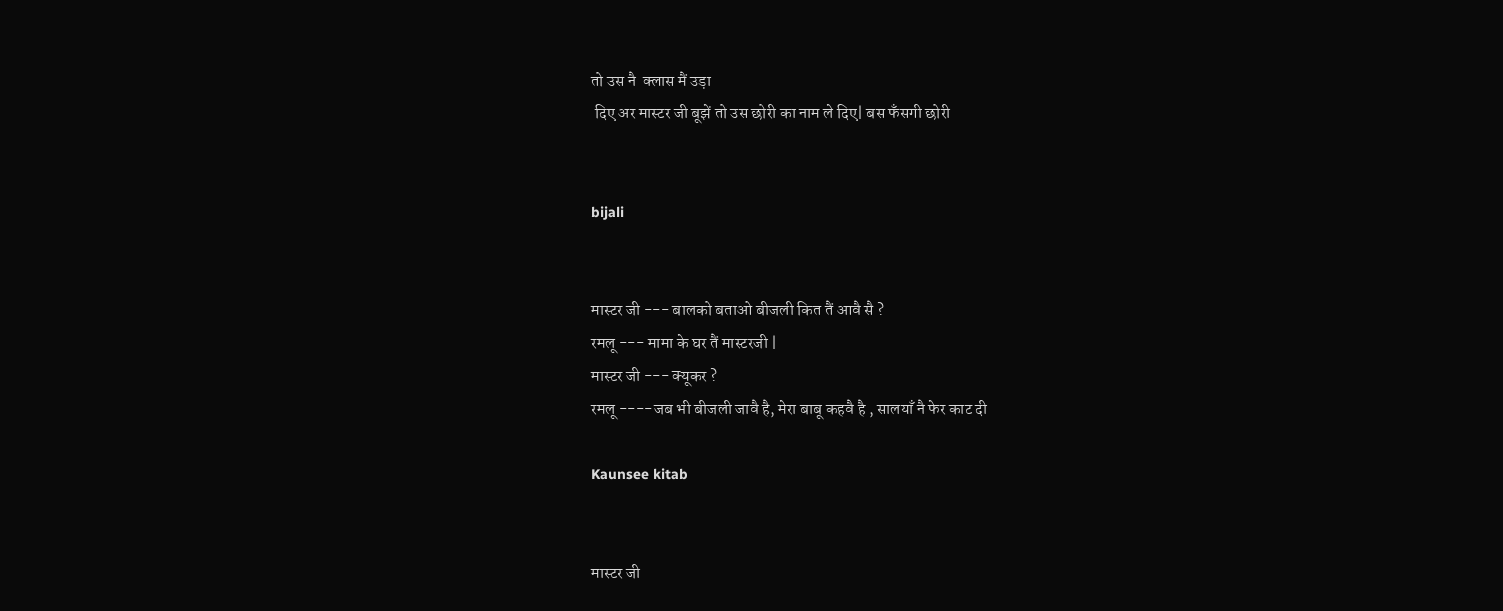तो उस नै  क्लास मैं उड़ा
 दिए अर मास्टर जी बूझें तो उस छोरी का नाम ले दिए| बस फँसगी छोरी


bijali


मास्टर जी --- बालको बताओ बीजली कित तैं आवै सै ?
रमलू --- मामा के घर तैं मास्टरजी |
मास्टर जी --- क्यूकर ?
रमलू ----जब भी बीजली जावै है, मेरा बाबू कहवै है , सालयाँ नै फेर काट दी

Kaunsee kitab


मास्टर जी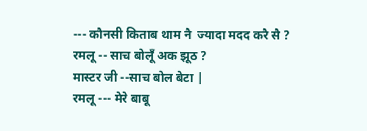--- कौनसी किताब थाम नै  ज्यादा मदद करै सै ?
रमलू -- साच बोलूँ अक झूठ ?
मास्टर जी --साच बोल बेटा |
रमलू --- मेरे बाबू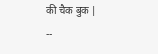की चैक बुक |
--